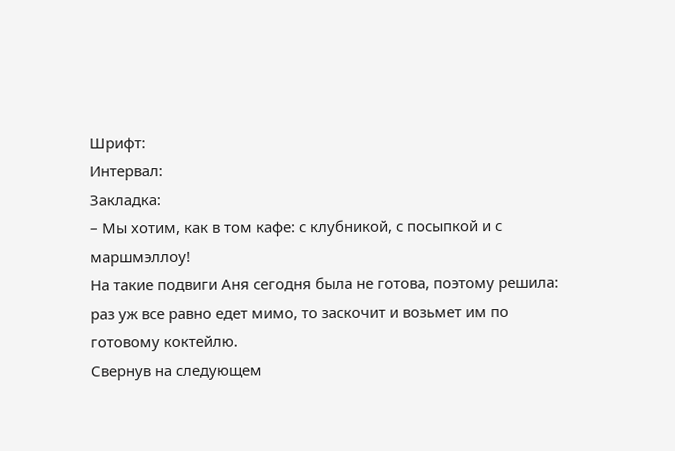Шрифт:
Интервал:
Закладка:
– Мы хотим, как в том кафе: с клубникой, с посыпкой и с маршмэллоу!
На такие подвиги Аня сегодня была не готова, поэтому решила: раз уж все равно едет мимо, то заскочит и возьмет им по готовому коктейлю.
Свернув на следующем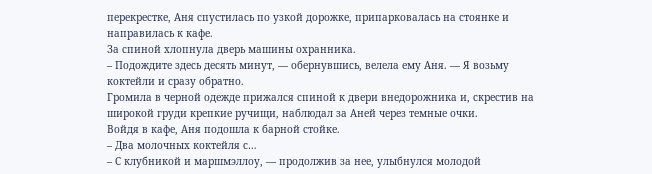перекрестке, Аня спустилась по узкой дорожке, припарковалась на стоянке и направилась к кафе.
За спиной хлопнула дверь машины охранника.
– Подождите здесь десять минут, ― обернувшись, велела ему Аня. ― Я возьму коктейли и сразу обратно.
Громила в черной одежде прижался спиной к двери внедорожника и, скрестив на широкой груди крепкие ручищи, наблюдал за Аней через темные очки.
Войдя в кафе, Аня подошла к барной стойке.
– Два молочных коктейля с…
– С клубникой и маршмэллоу, ― продолжив за нее, улыбнулся молодой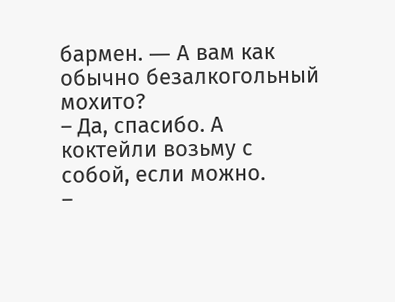бармен. ― А вам как обычно безалкогольный мохито?
– Да, спасибо. А коктейли возьму с собой, если можно.
–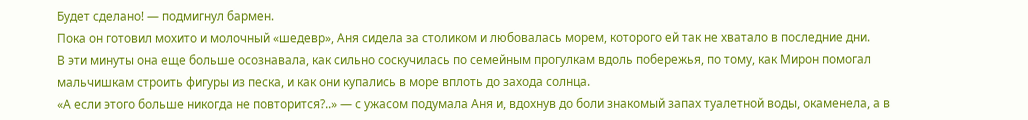Будет сделано! ― подмигнул бармен.
Пока он готовил мохито и молочный «шедевр», Аня сидела за столиком и любовалась морем, которого ей так не хватало в последние дни.
В эти минуты она еще больше осознавала, как сильно соскучилась по семейным прогулкам вдоль побережья, по тому, как Мирон помогал мальчишкам строить фигуры из песка, и как они купались в море вплоть до захода солнца.
«А если этого больше никогда не повторится?..» ― с ужасом подумала Аня и, вдохнув до боли знакомый запах туалетной воды, окаменела, а в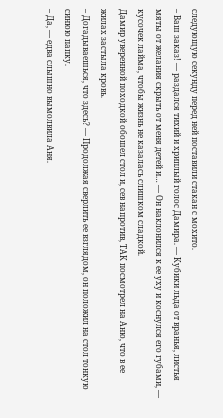следующую секунду перед ней поставили стакан с мохито.
– Ваш заказ! ― раздался тихий и хриплый голос Дамира. ― Кубики льда от вранья, листья мяты от желания скрыть от меня детей и… ― Он наклонился к ее уху и коснулся его губами, ― кусочек лайма, чтобы жизнь не казалась слишком сладкой.
Дамир уверенной походкой обошел стол и, сев напротив, ТАК посмотрел на Аню, что в ее жилах застыла кровь.
– Догадываешься, что здесь? ― Продолжая сверлить ее взглядом, он положил на стол тонкую синюю папку.
– Да, ― едва слышно вымолвила Аня.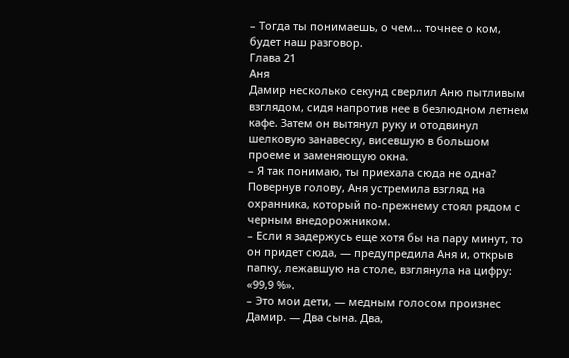– Тогда ты понимаешь, о чем… точнее о ком, будет наш разговор.
Глава 21
Аня
Дамир несколько секунд сверлил Аню пытливым взглядом, сидя напротив нее в безлюдном летнем кафе. Затем он вытянул руку и отодвинул шелковую занавеску, висевшую в большом проеме и заменяющую окна.
– Я так понимаю, ты приехала сюда не одна?
Повернув голову, Аня устремила взгляд на охранника, который по-прежнему стоял рядом с черным внедорожником.
– Если я задержусь еще хотя бы на пару минут, то он придет сюда, ― предупредила Аня и, открыв папку, лежавшую на столе, взглянула на цифру: «99,9 %».
– Это мои дети, ― медным голосом произнес Дамир. ― Два сына. Два,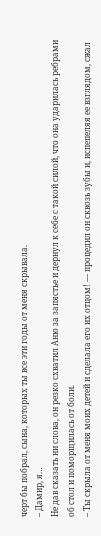черт бы побрал, сына, которых ты все эти годы от меня скрывала.
– Дамир, я…
Не дав сказать ни слова, он резко схватил Аню за запястье и дернул к себе с такой силой, что она ударилась ребрами об стол и поморщилась от боли.
– Ты скрыла от меня моих детей и сделала его их отцом! ― процедил он сквозь зубы и, испепеляя ее взглядом, сжал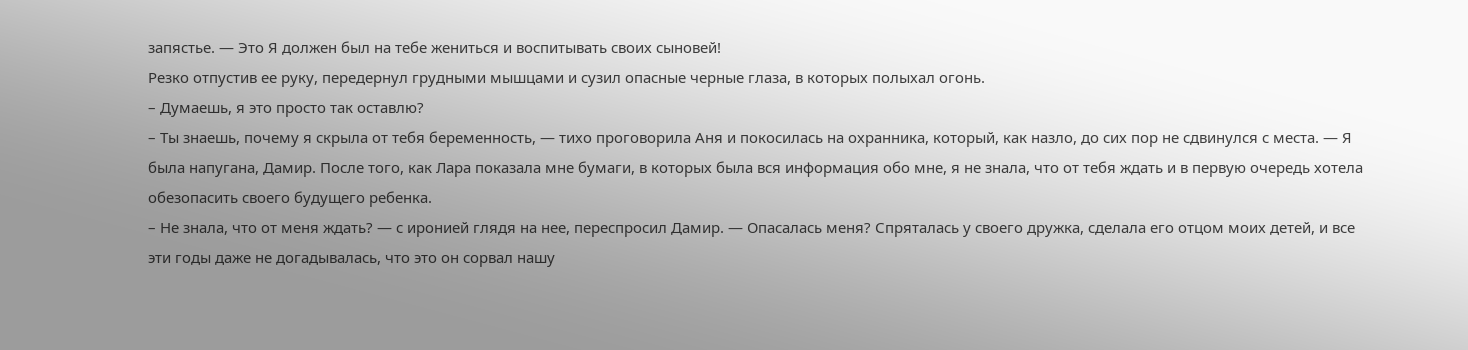запястье. ― Это Я должен был на тебе жениться и воспитывать своих сыновей!
Резко отпустив ее руку, передернул грудными мышцами и сузил опасные черные глаза, в которых полыхал огонь.
– Думаешь, я это просто так оставлю?
– Ты знаешь, почему я скрыла от тебя беременность, ― тихо проговорила Аня и покосилась на охранника, который, как назло, до сих пор не сдвинулся с места. ― Я была напугана, Дамир. После того, как Лара показала мне бумаги, в которых была вся информация обо мне, я не знала, что от тебя ждать и в первую очередь хотела обезопасить своего будущего ребенка.
– Не знала, что от меня ждать? ― с иронией глядя на нее, переспросил Дамир. ― Опасалась меня? Спряталась у своего дружка, сделала его отцом моих детей, и все эти годы даже не догадывалась, что это он сорвал нашу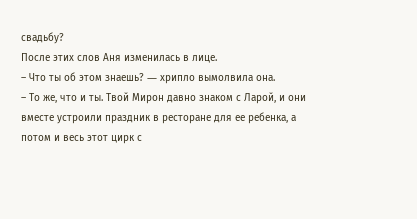свадьбу?
После этих слов Аня изменилась в лице.
– Что ты об этом знаешь? ― хрипло вымолвила она.
– То же, что и ты. Твой Мирон давно знаком с Ларой, и они вместе устроили праздник в ресторане для ее ребенка, а потом и весь этот цирк с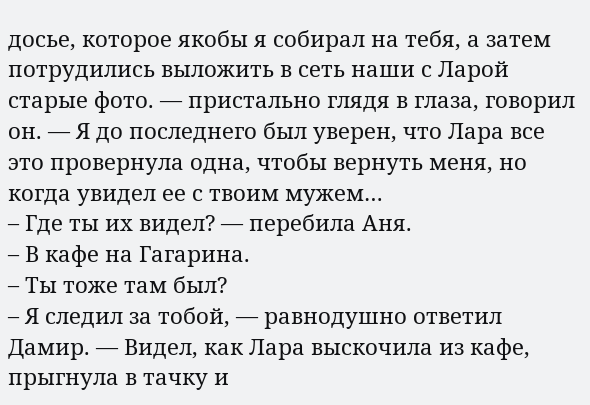досье, которое якобы я собирал на тебя, а затем потрудились выложить в сеть наши с Ларой старые фото. ― пристально глядя в глаза, говорил он. ― Я до последнего был уверен, что Лара все это провернула одна, чтобы вернуть меня, но когда увидел ее с твоим мужем…
– Где ты их видел? ― перебила Аня.
– В кафе на Гагарина.
– Ты тоже там был?
– Я следил за тобой, ― равнодушно ответил Дамир. ― Видел, как Лара выскочила из кафе, прыгнула в тачку и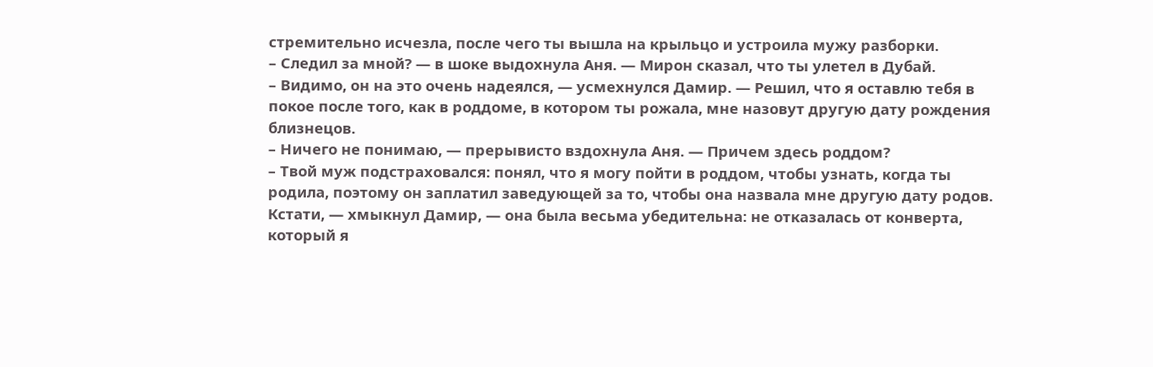стремительно исчезла, после чего ты вышла на крыльцо и устроила мужу разборки.
– Следил за мной? ― в шоке выдохнула Аня. ― Мирон сказал, что ты улетел в Дубай.
– Видимо, он на это очень надеялся, ― усмехнулся Дамир. ― Решил, что я оставлю тебя в покое после того, как в роддоме, в котором ты рожала, мне назовут другую дату рождения близнецов.
– Ничего не понимаю, ― прерывисто вздохнула Аня. ― Причем здесь роддом?
– Твой муж подстраховался: понял, что я могу пойти в роддом, чтобы узнать, когда ты родила, поэтому он заплатил заведующей за то, чтобы она назвала мне другую дату родов. Кстати, ― хмыкнул Дамир, ― она была весьма убедительна: не отказалась от конверта, который я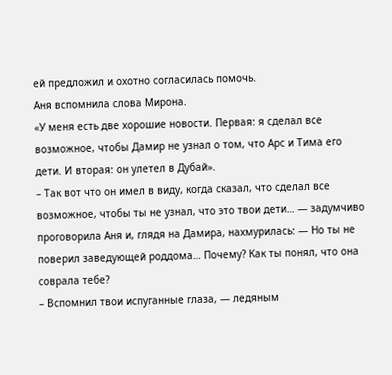ей предложил и охотно согласилась помочь.
Аня вспомнила слова Мирона.
«У меня есть две хорошие новости. Первая: я сделал все возможное, чтобы Дамир не узнал о том, что Арс и Тима его дети. И вторая: он улетел в Дубай».
– Так вот что он имел в виду, когда сказал, что сделал все возможное, чтобы ты не узнал, что это твои дети… ― задумчиво проговорила Аня и, глядя на Дамира, нахмурилась: ― Но ты не поверил заведующей роддома… Почему? Как ты понял, что она соврала тебе?
– Вспомнил твои испуганные глаза, ― ледяным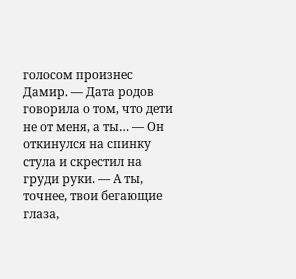голосом произнес Дамир. ― Дата родов говорила о том, что дети не от меня, а ты… ― Он откинулся на спинку стула и скрестил на груди руки. ― А ты, точнее, твои бегающие глаза,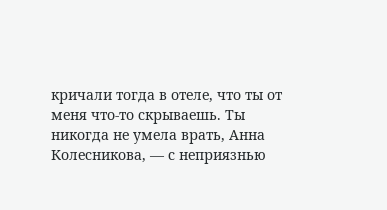кричали тогда в отеле, что ты от меня что-то скрываешь. Ты никогда не умела врать, Анна Колесникова, ― с неприязнью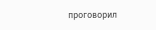проговорил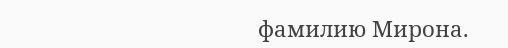фамилию Мирона.